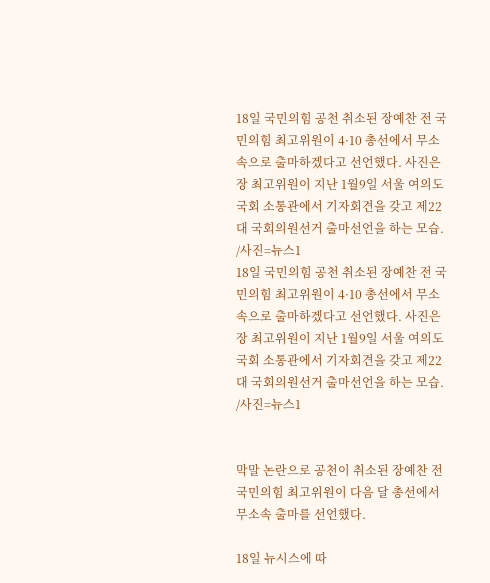18일 국민의힘 공천 취소된 장예찬 전 국민의힘 최고위원이 4·10 총선에서 무소속으로 출마하겠다고 선언했다. 사진은 장 최고위원이 지난 1월9일 서울 여의도 국회 소통관에서 기자회견을 갖고 제22대 국회의원선거 출마선언을 하는 모습. /사진=뉴스1
18일 국민의힘 공천 취소된 장예찬 전 국민의힘 최고위원이 4·10 총선에서 무소속으로 출마하겠다고 선언했다. 사진은 장 최고위원이 지난 1월9일 서울 여의도 국회 소통관에서 기자회견을 갖고 제22대 국회의원선거 출마선언을 하는 모습. /사진=뉴스1


막말 논란으로 공천이 취소된 장예찬 전 국민의힘 최고위원이 다음 달 총선에서 무소속 출마를 선언했다.

18일 뉴시스에 따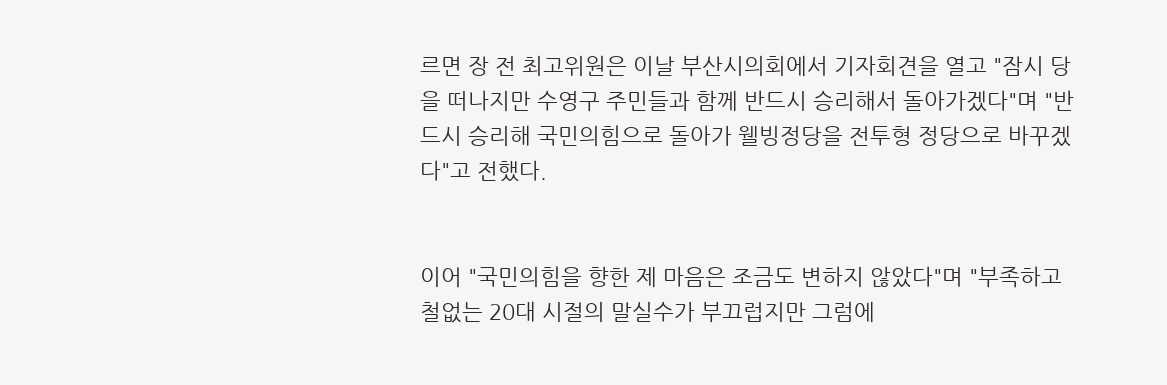르면 장 전 최고위원은 이날 부산시의회에서 기자회견을 열고 "잠시 당을 떠나지만 수영구 주민들과 함께 반드시 승리해서 돌아가겠다"며 "반드시 승리해 국민의힘으로 돌아가 웰빙정당을 전투형 정당으로 바꾸겠다"고 전했다.


이어 "국민의힘을 향한 제 마음은 조금도 변하지 않았다"며 "부족하고 철없는 20대 시절의 말실수가 부끄럽지만 그럼에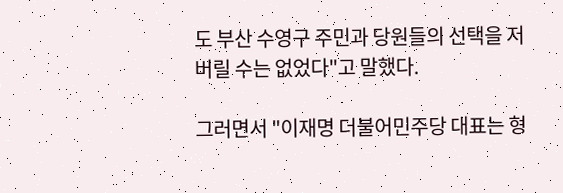도 부산 수영구 주민과 당원들의 선택을 저버릴 수는 없었다"고 말했다.

그러면서 "이재명 더불어민주당 대표는 형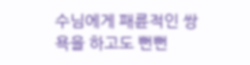수님에게 패륜적인 쌍욕을 하고도 뻔뻔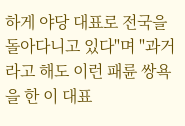하게 야당 대표로 전국을 돌아다니고 있다"며 "과거라고 해도 이런 패륜 쌍욕을 한 이 대표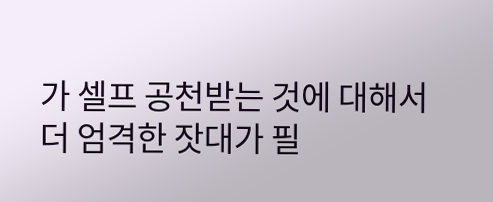가 셀프 공천받는 것에 대해서 더 엄격한 잣대가 필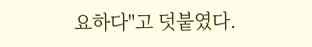요하다"고 덧붙였다.